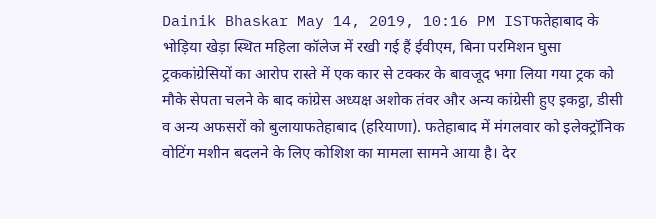Dainik Bhaskar May 14, 2019, 10:16 PM ISTफतेहाबाद के भोड़िया खेड़ा स्थित महिला कॉलेज में रखी गई हैं ईवीएम, बिना परमिशन घुसा ट्रककांग्रेसियों का आरोप रास्ते में एक कार से टक्कर के बावजूद भगा लिया गया ट्रक को मौके सेपता चलने के बाद कांग्रेस अध्यक्ष अशोक तंवर और अन्य कांग्रेसी हुए इकट्ठा, डीसी व अन्य अफसरों को बुलायाफतेहाबाद (हरियाणा). फतेहाबाद में मंगलवार को इलेक्ट्रॉनिक वोटिंग मशीन बदलने के लिए कोशिश का मामला सामने आया है। देर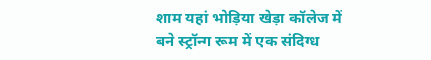शाम यहां भोड़िया खेड़ा कॉलेज में बने स्ट्रॉन्ग रूम में एक संदिग्ध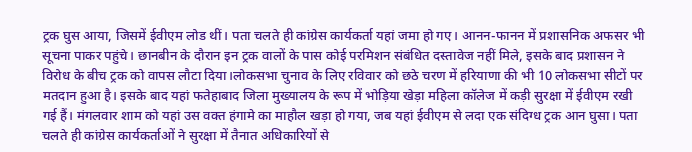ट्रक घुस आया, जिसमें ईवीएम लोड थीं। पता चलते ही कांग्रेस कार्यकर्ता यहां जमा हो गए। आनन-फानन में प्रशासनिक अफसर भी सूचना पाकर पहुंचे। छानबीन के दौरान इन ट्रक वालों के पास कोई परमिशन संबंधित दस्तावेज नहीं मिले, इसके बाद प्रशासन ने विरोध के बीच ट्रक को वापस लौटा दिया।लोकसभा चुनाव के लिए रविवार को छठे चरण में हरियाणा की भी 10 लोकसभा सीटों पर मतदान हुआ है। इसके बाद यहां फतेहाबाद जिला मुख्यालय के रूप में भोड़िया खेड़ा महिला कॉलेज में कड़ी सुरक्षा में ईवीएम रखी गई हैं। मंगलवार शाम को यहां उस वक्त हंगामे का माहौल खड़ा हो गया, जब यहां ईवीएम से लदा एक संदिग्ध ट्रक आन घुसा। पता चलते ही कांग्रेस कार्यकर्ताओं ने सुरक्षा में तैनात अधिकारियों से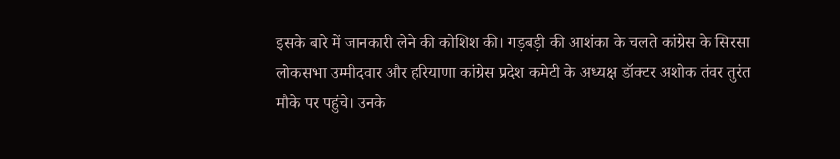इसके बारे में जानकारी लेने की कोशिश की। गड़बड़ी की आशंका के चलते कांग्रेस के सिरसा लोकसभा उम्मीदवार और हरियाणा कांग्रेस प्रदेश कमेटी के अध्यक्ष डॉक्टर अशोक तंवर तुरंत मौके पर पहुंचे। उनके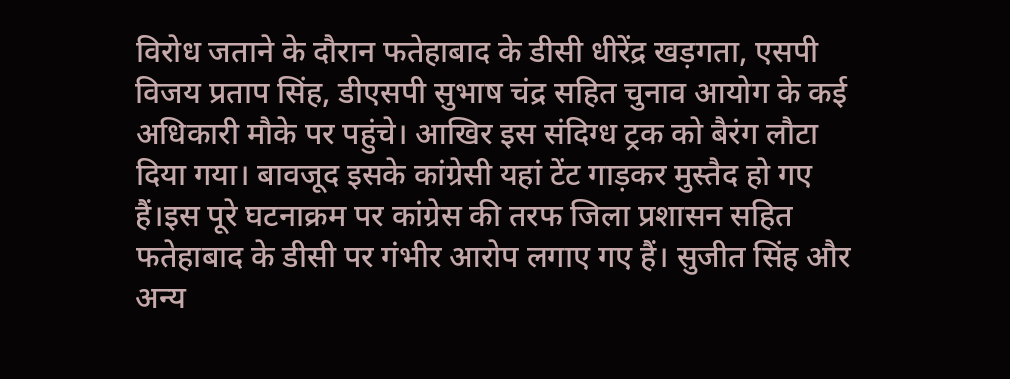विरोध जताने के दौरान फतेहाबाद के डीसी धीरेंद्र खड़गता, एसपी विजय प्रताप सिंह, डीएसपी सुभाष चंद्र सहित चुनाव आयोग के कई अधिकारी मौके पर पहुंचे। आखिर इस संदिग्ध ट्रक को बैरंग लौटा दिया गया। बावजूद इसके कांग्रेसी यहां टेंट गाड़कर मुस्तैद हो गए हैं।इस पूरे घटनाक्रम पर कांग्रेस की तरफ जिला प्रशासन सहित फतेहाबाद के डीसी पर गंभीर आरोप लगाए गए हैं। सुजीत सिंह और अन्य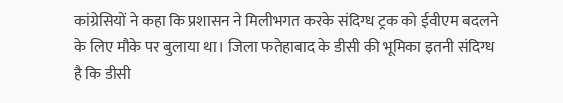कांग्रेसियों ने कहा कि प्रशासन ने मिलीभगत करके संदिग्ध ट्रक को ईवीएम बदलने के लिए मौके पर बुलाया था। जिला फतेहाबाद के डीसी की भूमिका इतनी संदिग्ध है कि डीसी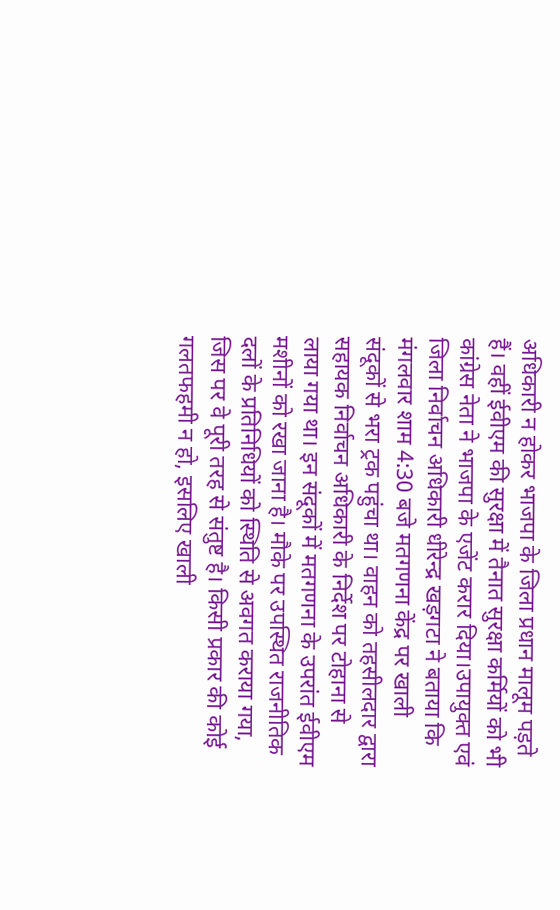अधिकारी न होकर भाजपा के जिला प्रधान मालूम पड़ते हैं। वहीं ईवीएम की सुरक्षा में तैनात सुरक्षा कर्मियों को भी कांग्रेस नेता ने भाजपा के एजेंट करार दिया।उपायुक्त एवं जिला निर्वाचन अधिकारी धीरेन्द्र खड़गटा ने बताया कि मंगलवार शाम 4:30 बजे मतगणना केंद्र पर खाली संदूकों से भरा ट्रक पहुंचा था। वाहन को तहसीलदार द्वारा सहायक निर्वाचन अधिकारी के निर्देश पर टोहाना से लाया गया था। इन संदूकों में मतगणना के उपरांत ईवीएम मशीनों को रखा जाना है। मौके पर उपस्थित राजनीतिक दलों के प्रतिनिधियों को स्थिति से अवगत कराया गया, जिस पर वे पूरी तरह से संतुष्ट है। किसी प्रकार की कोई गलतफहमी न हो, इसलिए खाली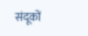संदूकों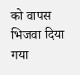को वापस भिजवा दिया गया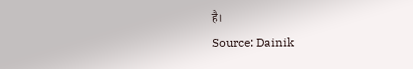है।
Source: Dainik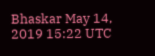Bhaskar May 14, 2019 15:22 UTC